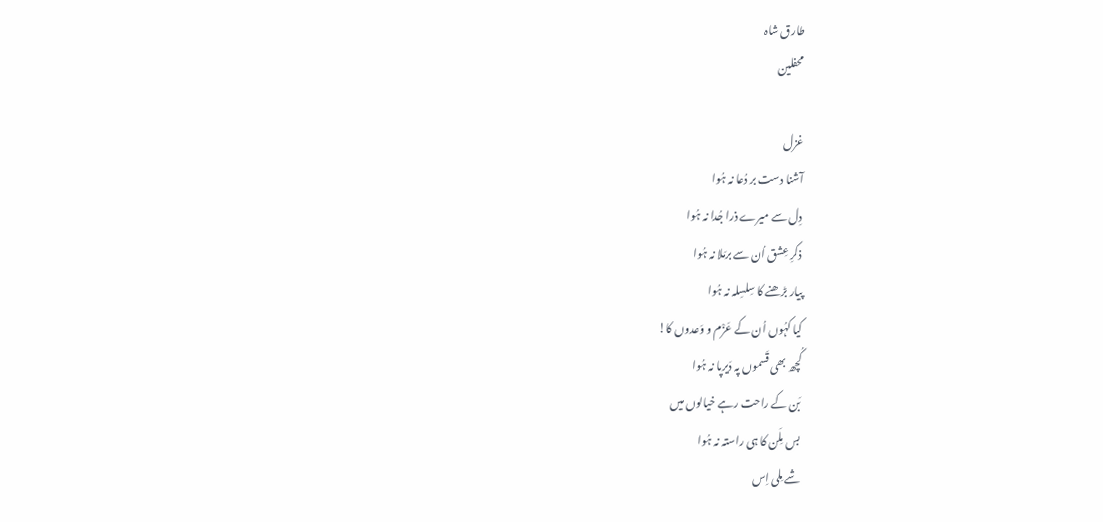طارق شاہ
محفلین

غزل
آشنا دست بر دُعا نہ ہُوا
دِل سے میرے ذرا جُدا نہ ہُوا
ذکرِ عِشق اُن سے برمَلا نہ ہُوا
پیار بڑھنے کا سِلسِلہ نہ ہُوا
کیا کہُوں اُن کے عَزْم و وَعدوں کا!
کُچھ بھی قَسموں پہ دَیرپا نہ ہُوا
بَن کے راحت رہے خیالوں میں
بس مِلَن کا ہی راستہ نہ ہُوا
شے مِلی اِس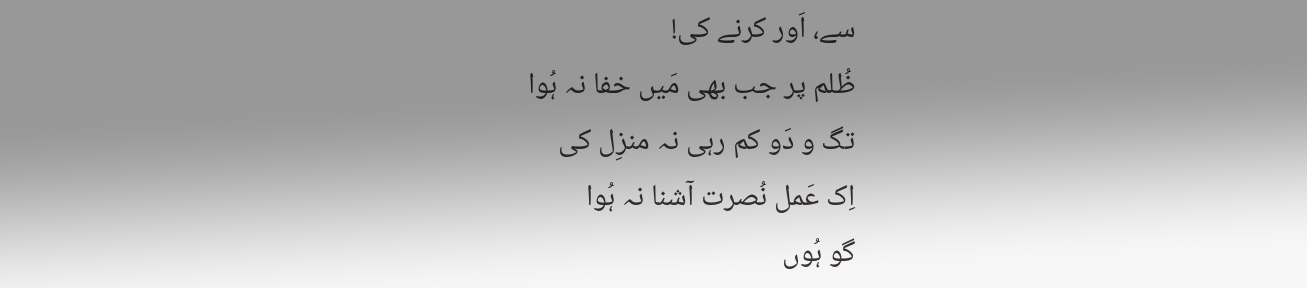سے، اَور کرنے کی!
ظُلم پر جب بھی مَیں خفا نہ ہُوا
تگ و دَو کم رہی نہ منزِل کی
اِک عَمل نُصرت آشنا نہ ہُوا
گو ہُوں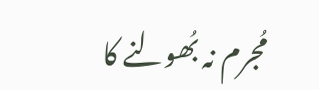مُجرم نہ بُھولنے کا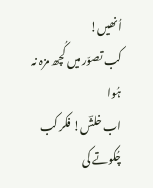اُنھیں!
کب تصوّر میں کُچھ مزہ نہ ہُوا
اب خلشؔ! فکر کب چُکوتے کی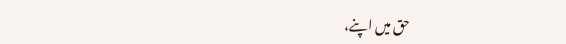حق میں اپنے،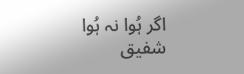اگر ہُوا نہ ہُوا
شفیق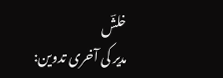خلشؔ
مدیر کی آخری تدوین: